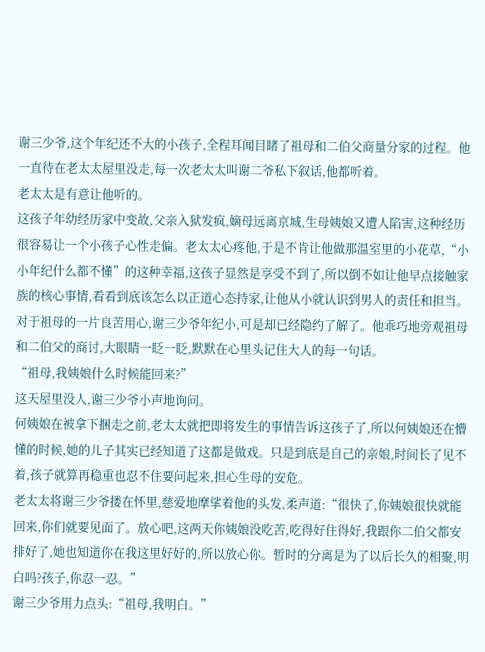谢三少爷,这个年纪还不大的小孩子,全程耳闻目睹了祖母和二伯父商量分家的过程。他一直待在老太太屋里没走,每一次老太太叫谢二爷私下叙话,他都听着。
老太太是有意让他听的。
这孩子年幼经历家中变故,父亲入狱发疯,嫡母远离京城,生母姨娘又遭人陷害,这种经历很容易让一个小孩子心性走偏。老太太心疼他,于是不肯让他做那温室里的小花草,“小小年纪什么都不懂”的这种幸福,这孩子显然是享受不到了,所以倒不如让他早点接触家族的核心事情,看看到底该怎么以正道心态持家,让他从小就认识到男人的责任和担当。
对于祖母的一片良苦用心,谢三少爷年纪小,可是却已经隐约了解了。他乖巧地旁观祖母和二伯父的商讨,大眼睛一眨一眨,默默在心里头记住大人的每一句话。
“祖母,我姨娘什么时候能回来?”
这天屋里没人,谢三少爷小声地询问。
何姨娘在被拿下捆走之前,老太太就把即将发生的事情告诉这孩子了,所以何姨娘还在懵懂的时候,她的儿子其实已经知道了这都是做戏。只是到底是自己的亲娘,时间长了见不着,孩子就算再稳重也忍不住要问起来,担心生母的安危。
老太太将谢三少爷搂在怀里,慈爱地摩挲着他的头发,柔声道:“很快了,你姨娘很快就能回来,你们就要见面了。放心吧,这两天你姨娘没吃苦,吃得好住得好,我跟你二伯父都安排好了,她也知道你在我这里好好的,所以放心你。暂时的分离是为了以后长久的相聚,明白吗?孩子,你忍一忍。”
谢三少爷用力点头:“祖母,我明白。”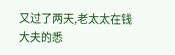又过了两天,老太太在钱大夫的悉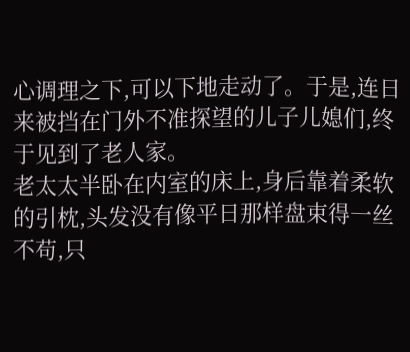心调理之下,可以下地走动了。于是,连日来被挡在门外不准探望的儿子儿媳们,终于见到了老人家。
老太太半卧在内室的床上,身后靠着柔软的引枕,头发没有像平日那样盘束得一丝不苟,只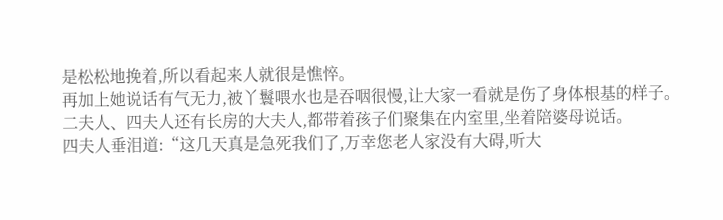是松松地挽着,所以看起来人就很是憔悴。
再加上她说话有气无力,被丫鬟喂水也是吞咽很慢,让大家一看就是伤了身体根基的样子。
二夫人、四夫人还有长房的大夫人,都带着孩子们聚集在内室里,坐着陪婆母说话。
四夫人垂泪道:“这几天真是急死我们了,万幸您老人家没有大碍,听大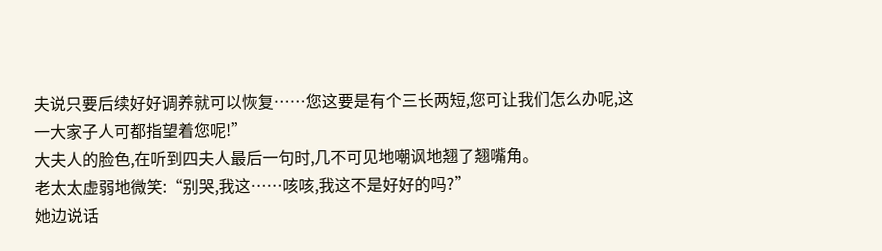夫说只要后续好好调养就可以恢复……您这要是有个三长两短,您可让我们怎么办呢,这一大家子人可都指望着您呢!”
大夫人的脸色,在听到四夫人最后一句时,几不可见地嘲讽地翘了翘嘴角。
老太太虚弱地微笑:“别哭,我这……咳咳,我这不是好好的吗?”
她边说话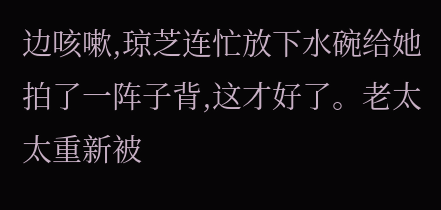边咳嗽,琼芝连忙放下水碗给她拍了一阵子背,这才好了。老太太重新被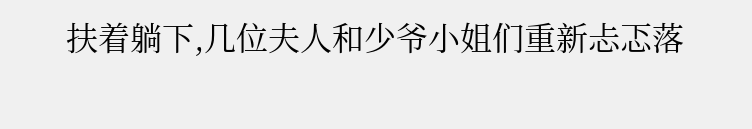扶着躺下,几位夫人和少爷小姐们重新忐忑落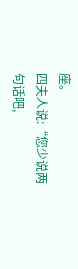座。
四夫人说:“您少说两句话吧,